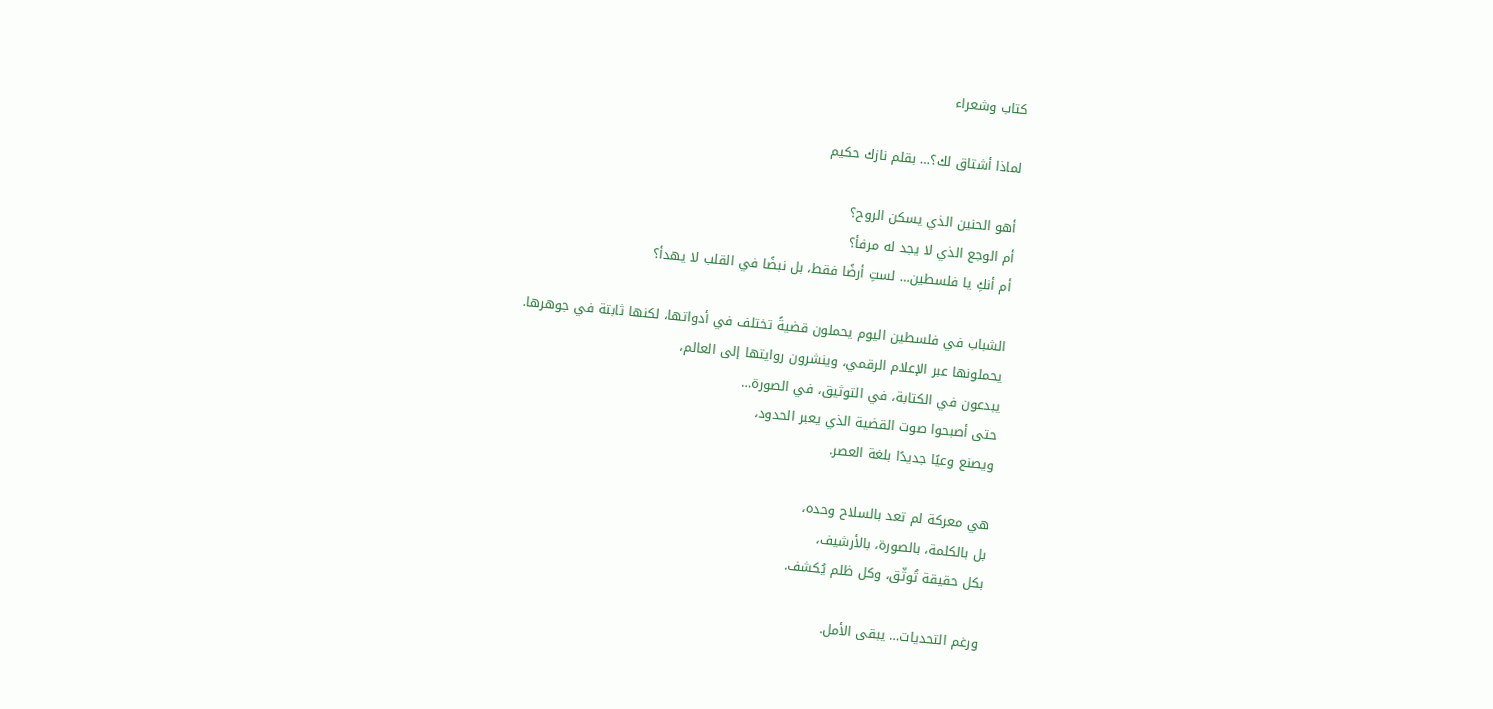كتاب وشعراء

لماذا أشتاق لك؟… بقلم نازك حكيم

أهو الحنين الذي يسكن الروح؟
أم الوجع الذي لا يجد له مرفأ؟
أم أنكِ يا فلسطين… لستِ أرضًا فقط، بل نبضًا في القلب لا يهدأ؟

الشباب في فلسطين اليوم يحملون قضيةً تختلف في أدواتها، لكنها ثابتة في جوهرها.
يحملونها عبر الإعلام الرقمي، وينشرون روايتها إلى العالم،
يبدعون في الكتابة، في التوثيق، في الصورة…
حتى أصبحوا صوت القضية الذي يعبر الحدود،
ويصنع وعيًا جديدًا بلغة العصر.

هي معركة لم تعد بالسلاح وحده،
بل بالكلمة، بالصورة، بالأرشيف،
بكل حقيقة تُوثّق، وكل ظلم يُكشف.

ورغم التحديات… يبقى الأمل.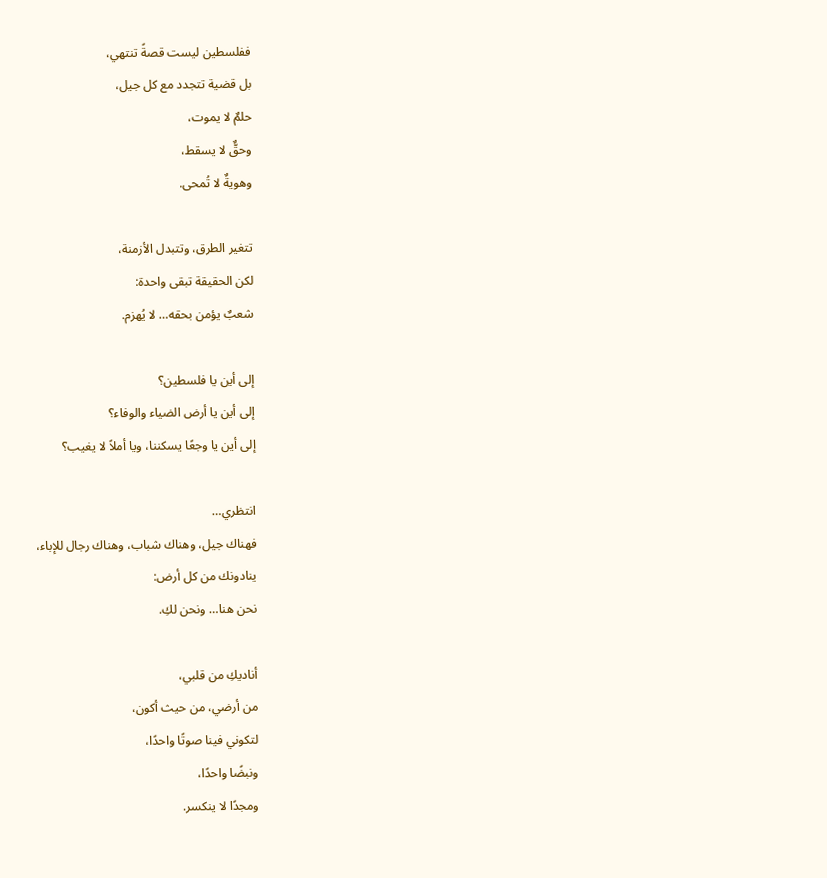ففلسطين ليست قصةً تنتهي،
بل قضية تتجدد مع كل جيل،
حلمٌ لا يموت،
وحقٌّ لا يسقط،
وهويةٌ لا تُمحى.

تتغير الطرق، وتتبدل الأزمنة،
لكن الحقيقة تبقى واحدة:
شعبٌ يؤمن بحقه… لا يُهزم.

إلى أين يا فلسطين؟
إلى أين يا أرض الضياء والوفاء؟
إلى أين يا وجعًا يسكننا، ويا أملاً لا يغيب؟

انتظري…
فهناك جيل، وهناك شباب، وهناك رجال للإباء،
ينادونك من كل أرض:
نحن هنا… ونحن لكِ.

أناديكِ من قلبي،
من أرضي، من حيث أكون،
لتكوني فينا صوتًا واحدًا،
ونبضًا واحدًا،
ومجدًا لا ينكسر.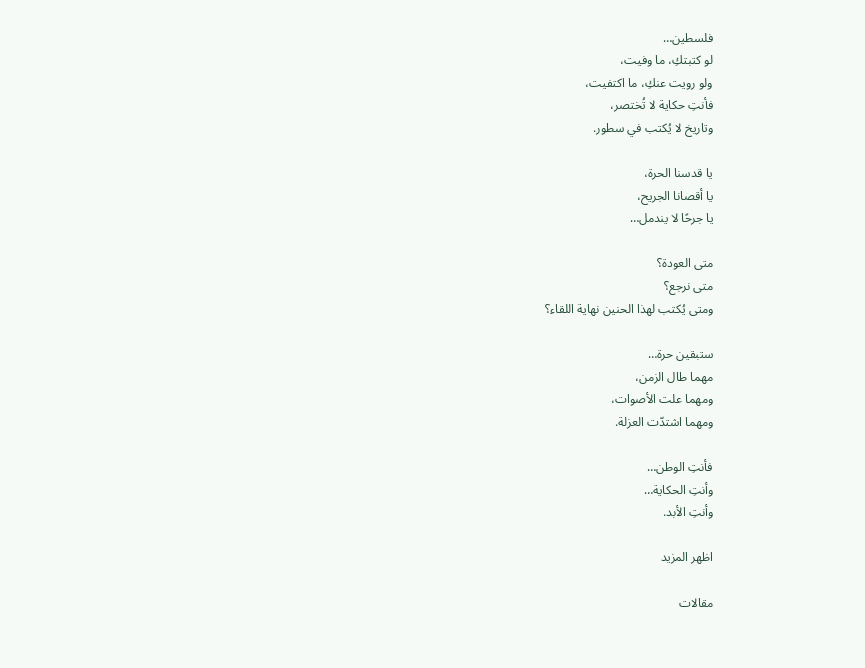فلسطين…
لو كتبتكِ، ما وفيت،
ولو رويت عنكِ، ما اكتفيت،
فأنتِ حكاية لا تُختصر،
وتاريخ لا يُكتب في سطور.

يا قدسنا الحرة،
يا أقصانا الجريح،
يا جرحًا لا يندمل…

متى العودة؟
متى نرجع؟
ومتى يُكتب لهذا الحنين نهاية اللقاء؟

ستبقين حرة…
مهما طال الزمن،
ومهما علت الأصوات،
ومهما اشتدّت العزلة.

فأنتِ الوطن…
وأنتِ الحكاية…
وأنتِ الأبد.

اظهر المزيد

مقالات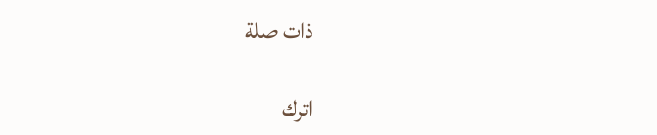ذات صلة

اترك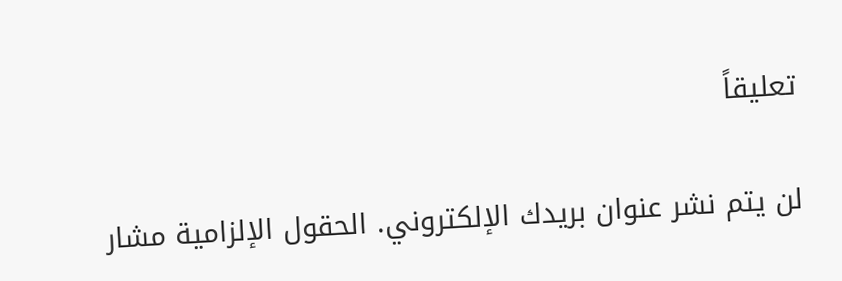تعليقاً

لن يتم نشر عنوان بريدك الإلكتروني. الحقول الإلزامية مشار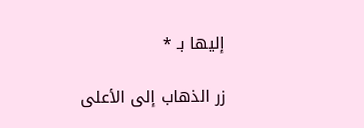إليها بـ *

زر الذهاب إلى الأعلى